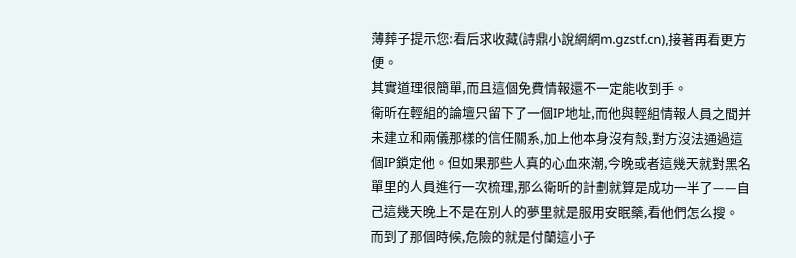薄葬子提示您:看后求收藏(詩鼎小說網網m.gzstf.cn),接著再看更方便。
其實道理很簡單,而且這個免費情報還不一定能收到手。
衛昕在輕組的論壇只留下了一個IP地址,而他與輕組情報人員之間并未建立和兩儀那樣的信任關系,加上他本身沒有殼,對方沒法通過這個IP鎖定他。但如果那些人真的心血來潮,今晚或者這幾天就對黑名單里的人員進行一次梳理,那么衛昕的計劃就算是成功一半了——自己這幾天晚上不是在別人的夢里就是服用安眠藥,看他們怎么搜。
而到了那個時候,危險的就是付蘭這小子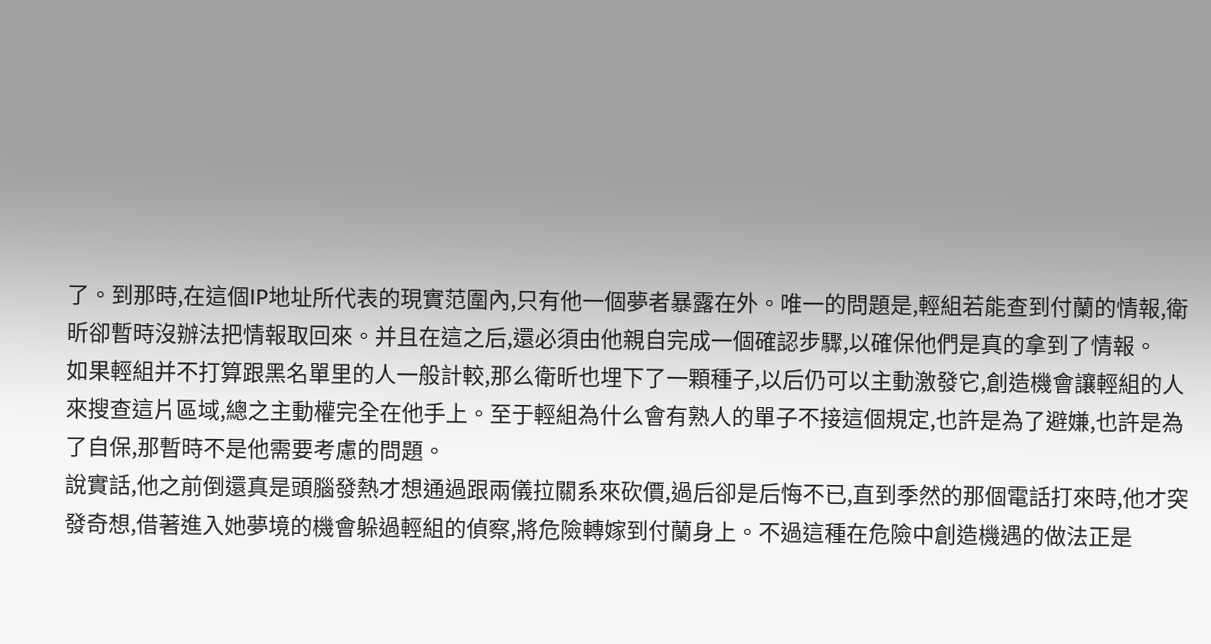了。到那時,在這個IP地址所代表的現實范圍內,只有他一個夢者暴露在外。唯一的問題是,輕組若能查到付蘭的情報,衛昕卻暫時沒辦法把情報取回來。并且在這之后,還必須由他親自完成一個確認步驟,以確保他們是真的拿到了情報。
如果輕組并不打算跟黑名單里的人一般計較,那么衛昕也埋下了一顆種子,以后仍可以主動激發它,創造機會讓輕組的人來搜查這片區域,總之主動權完全在他手上。至于輕組為什么會有熟人的單子不接這個規定,也許是為了避嫌,也許是為了自保,那暫時不是他需要考慮的問題。
說實話,他之前倒還真是頭腦發熱才想通過跟兩儀拉關系來砍價,過后卻是后悔不已,直到季然的那個電話打來時,他才突發奇想,借著進入她夢境的機會躲過輕組的偵察,將危險轉嫁到付蘭身上。不過這種在危險中創造機遇的做法正是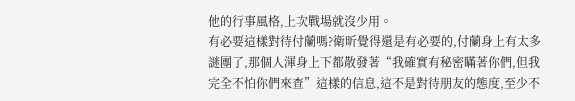他的行事風格,上次戰場就沒少用。
有必要這樣對待付蘭嗎?衛昕覺得還是有必要的,付蘭身上有太多謎團了,那個人渾身上下都散發著“我確實有秘密瞞著你們,但我完全不怕你們來查”這樣的信息,這不是對待朋友的態度,至少不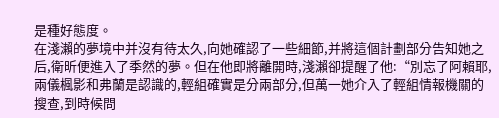是種好態度。
在淺瀨的夢境中并沒有待太久,向她確認了一些細節,并將這個計劃部分告知她之后,衛昕便進入了季然的夢。但在他即將離開時,淺瀨卻提醒了他:“別忘了阿賴耶,兩儀楓影和弗蘭是認識的,輕組確實是分兩部分,但萬一她介入了輕組情報機關的搜查,到時候問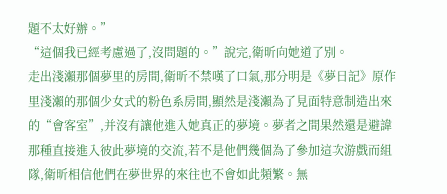題不太好辦。”
“這個我已經考慮過了,沒問題的。”說完,衛昕向她道了別。
走出淺瀨那個夢里的房間,衛昕不禁嘆了口氣,那分明是《夢日記》原作里淺瀨的那個少女式的粉色系房間,顯然是淺瀨為了見面特意制造出來的“會客室”,并沒有讓他進入她真正的夢境。夢者之間果然還是避諱那種直接進入彼此夢境的交流,若不是他們幾個為了參加這次游戲而組隊,衛昕相信他們在夢世界的來往也不會如此頻繁。無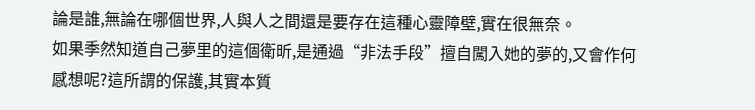論是誰,無論在哪個世界,人與人之間還是要存在這種心靈障壁,實在很無奈。
如果季然知道自己夢里的這個衛昕,是通過“非法手段”擅自闖入她的夢的,又會作何感想呢?這所謂的保護,其實本質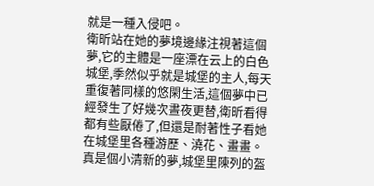就是一種入侵吧。
衛昕站在她的夢境邊緣注視著這個夢,它的主體是一座漂在云上的白色城堡,季然似乎就是城堡的主人,每天重復著同樣的悠閑生活,這個夢中已經發生了好幾次晝夜更替,衛昕看得都有些厭倦了,但還是耐著性子看她在城堡里各種游歷、澆花、畫畫。
真是個小清新的夢,城堡里陳列的盔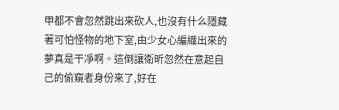甲都不會忽然跳出來砍人,也沒有什么隱藏著可怕怪物的地下室,由少女心編織出來的夢真是干凈啊。這倒讓衛昕忽然在意起自己的偷窺者身份來了,好在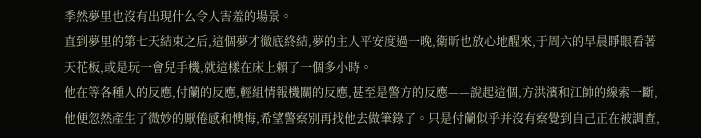季然夢里也沒有出現什么令人害羞的場景。
直到夢里的第七天結束之后,這個夢才徹底終結,夢的主人平安度過一晚,衛昕也放心地醒來,于周六的早晨睜眼看著天花板,或是玩一會兒手機,就這樣在床上賴了一個多小時。
他在等各種人的反應,付蘭的反應,輕組情報機關的反應,甚至是警方的反應——說起這個,方洪濱和江帥的線索一斷,他便忽然產生了微妙的厭倦感和懊悔,希望警察別再找他去做筆錄了。只是付蘭似乎并沒有察覺到自己正在被調查,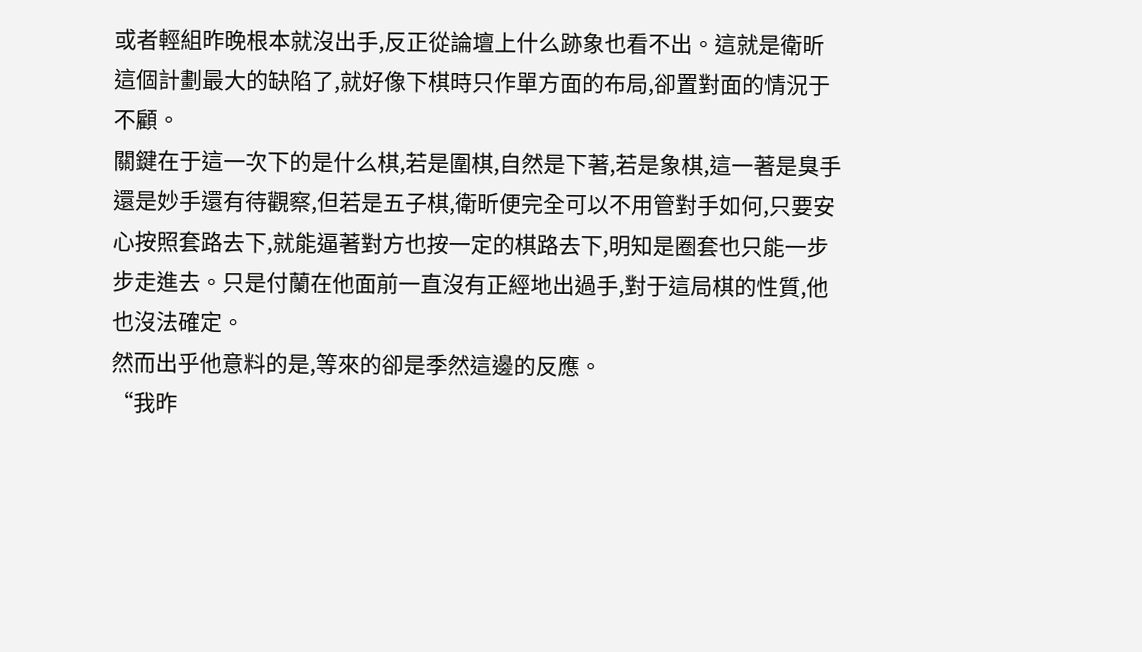或者輕組昨晚根本就沒出手,反正從論壇上什么跡象也看不出。這就是衛昕這個計劃最大的缺陷了,就好像下棋時只作單方面的布局,卻置對面的情況于不顧。
關鍵在于這一次下的是什么棋,若是圍棋,自然是下著,若是象棋,這一著是臭手還是妙手還有待觀察,但若是五子棋,衛昕便完全可以不用管對手如何,只要安心按照套路去下,就能逼著對方也按一定的棋路去下,明知是圈套也只能一步步走進去。只是付蘭在他面前一直沒有正經地出過手,對于這局棋的性質,他也沒法確定。
然而出乎他意料的是,等來的卻是季然這邊的反應。
“我昨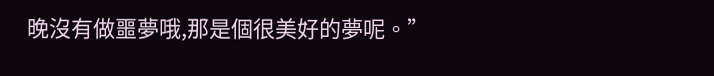晚沒有做噩夢哦,那是個很美好的夢呢。”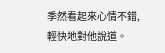季然看起來心情不錯,輕快地對他說道。